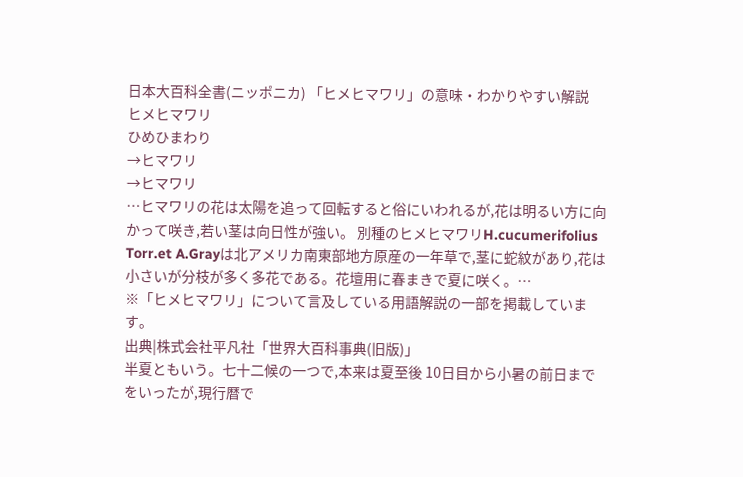日本大百科全書(ニッポニカ) 「ヒメヒマワリ」の意味・わかりやすい解説
ヒメヒマワリ
ひめひまわり
→ヒマワリ
→ヒマワリ
…ヒマワリの花は太陽を追って回転すると俗にいわれるが,花は明るい方に向かって咲き,若い茎は向日性が強い。 別種のヒメヒマワリH.cucumerifolius Torr.et A.Grayは北アメリカ南東部地方原産の一年草で,茎に蛇紋があり,花は小さいが分枝が多く多花である。花壇用に春まきで夏に咲く。…
※「ヒメヒマワリ」について言及している用語解説の一部を掲載しています。
出典|株式会社平凡社「世界大百科事典(旧版)」
半夏ともいう。七十二候の一つで,本来は夏至後 10日目から小暑の前日までをいったが,現行暦で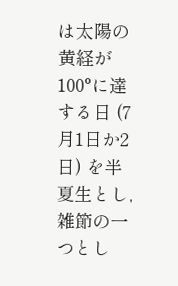は太陽の黄経が 100°に達する日 (7月1日か2日) を半夏生とし,雑節の一つとし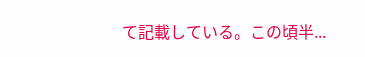て記載している。この頃半...